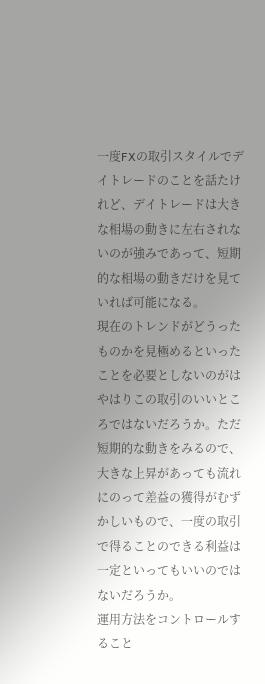一度FXの取引スタイルでデイトレードのことを話たけれど、デイトレードは大きな相場の動きに左右されないのが強みであって、短期的な相場の動きだけを見ていれば可能になる。
現在のトレンドがどうったものかを見極めるといったことを必要としないのがはやはりこの取引のいいところではないだろうか。ただ短期的な動きをみるので、大きな上昇があっても流れにのって差益の獲得がむずかしいもので、一度の取引で得ることのできる利益は一定といってもいいのではないだろうか。
運用方法をコントロールすること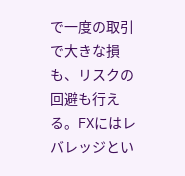で一度の取引で大きな損も、リスクの回避も行える。FXにはレバレッジとい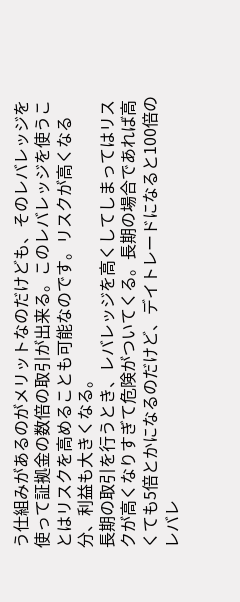う仕組みがあるのがメリットなのだけども、そのレバレッジを使って証拠金の数倍の取引が出来る。このレバレッジを使うことはリスクを高めることも可能なのです。リスクが高くなる分、利益も大きくなる。
長期の取引を行うとき、レバレッジを高くしてしまってはリスクが高くなりすぎて危険がついてくる。長期の場合であれば高くても5倍とかになるのだけど、デイトレードになると100倍のレバレ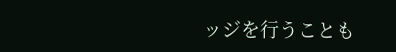ッジを行うことも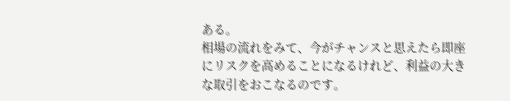ある。
相場の流れをみて、今がチャンスと思えたら即座にリスクを高めることになるけれど、利益の大きな取引をおこなるのです。